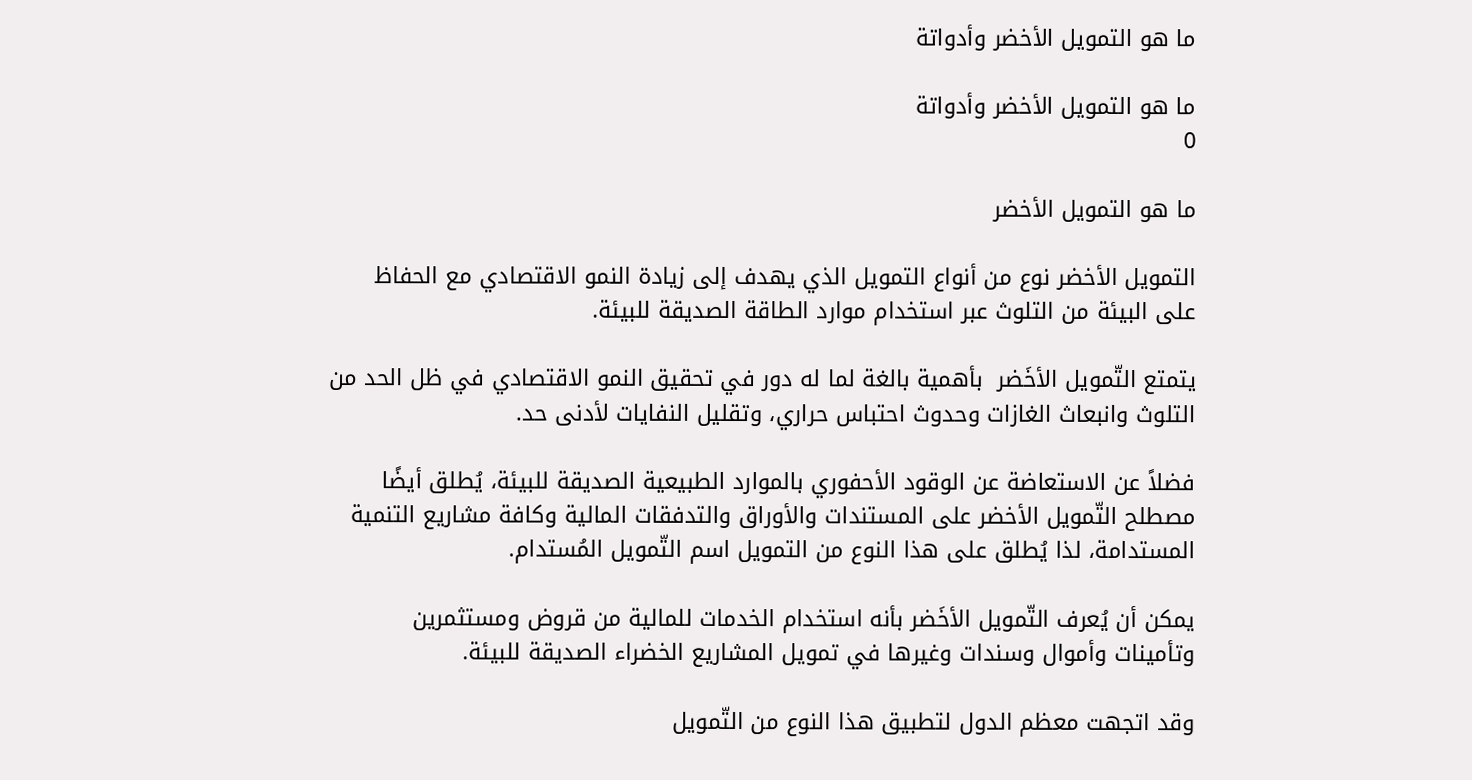ما هو التمويل الأخضر وأدواتة

ما هو التمويل الأخضر وأدواتة
0

ما هو التمويل الأخضر

التمويل الأخضر نوع من أنواع التمويل الذي يهدف إلى زيادة النمو الاقتصادي مع الحفاظ على البيئة من التلوث عبر استخدام موارد الطاقة الصديقة للبيئة.

يتمتع التّمويل الأخَضر  بأهمية بالغة لما له دور في تحقيق النمو الاقتصادي في ظل الحد من التلوث وانبعاث الغازات وحدوث احتباس حراري، وتقليل النفايات لأدنى حد.

فضلاً عن الاستعاضة عن الوقود الأحفوري بالموارد الطبيعية الصديقة للبيئة، يُطلق أيضًا مصطلح التّمويل الأخضر على المستندات والأوراق والتدفقات المالية وكافة مشاريع التنمية المستدامة، لذا يُطلق على هذا النوع من التمويل اسم التّمويل المُستدام.

يمكن أن يُعرف التّمويل الأخَضر بأنه استخدام الخدمات للمالية من قروض ومستثمرين وتأمينات وأموال وسندات وغيرها في تمويل المشاريع الخضراء الصديقة للبيئة.

وقد اتجهت معظم الدول لتطبيق هذا النوع من التّمويل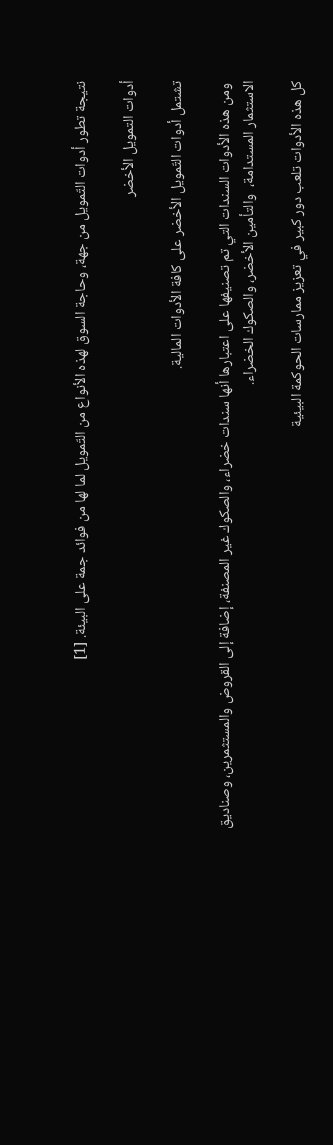نتيجة تطور أدوات التّمويل من جهة، وحاجة السوق لهذه الأنواع من التّمويل لما لها من فوائد جمة على البيئة. [1]

أدوات التمويل الأخضر

تشتمل أدوات التّمويل الأخضر على كافة الأدوات المالية.

 ومن هذه الأدوات السندات التي تم تصنيفها على اعتبارها أنها سندات خضراء، والصكوك غير المصنفة، إضافة إلى القروض والمستثمرين، وصناديق الاستثمار المستدامة،  والتأمين الأخضر، والصكوك الخضراء.

كل هذه الأدوات تلعب دور كبير في تعزيز ممارسات الحوكمة البيئية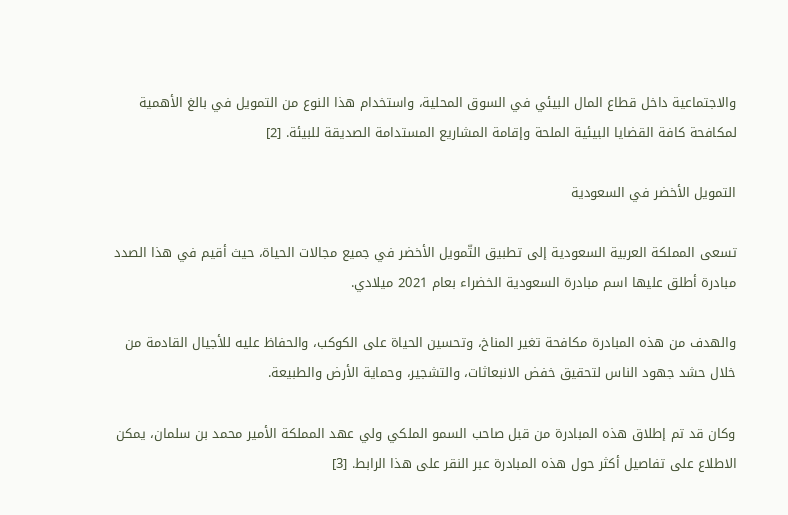والاجتماعية داخل قطاع المال البيئي في السوق المحلية، واستخدام هذا النوع من التمويل في بالغ الأهمية لمكافحة كافة القضايا البيئية الملحة وإقامة المشاريع المستدامة الصديقة للبيئة. [2]

التمويل الأخضر في السعودية

تسعى المملكة العربية السعودية إلى تطبيق التّمويل الأخضر في جميع مجالات الحياة، حيث أقيم في هذا الصدد مبادرة أطلق عليها اسم مبادرة السعودية الخضراء بعام 2021 ميلادي.

والهدف من هذه المبادرة مكافحة تغير المناخ، وتحسين الحياة على الكوكب، والحفاظ عليه للأجيال القادمة من خلال حشد جهود الناس لتحقيق خفض الانبعاثات، والتشجير، وحماية الأرض والطبيعة.

وكان قد تم إطلاق هذه المبادرة من قبل صاحب السمو الملكي ولي عهد المملكة الأمير محمد بن سلمان، يمكن الاطلاع على تفاصيل أكثر حول هذه المبادرة عبر النقر على هذا الرابط. [3]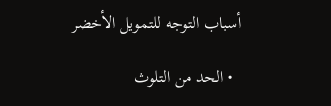أسباب التوجه للتمويل الأخضر

  • الحد من التلوث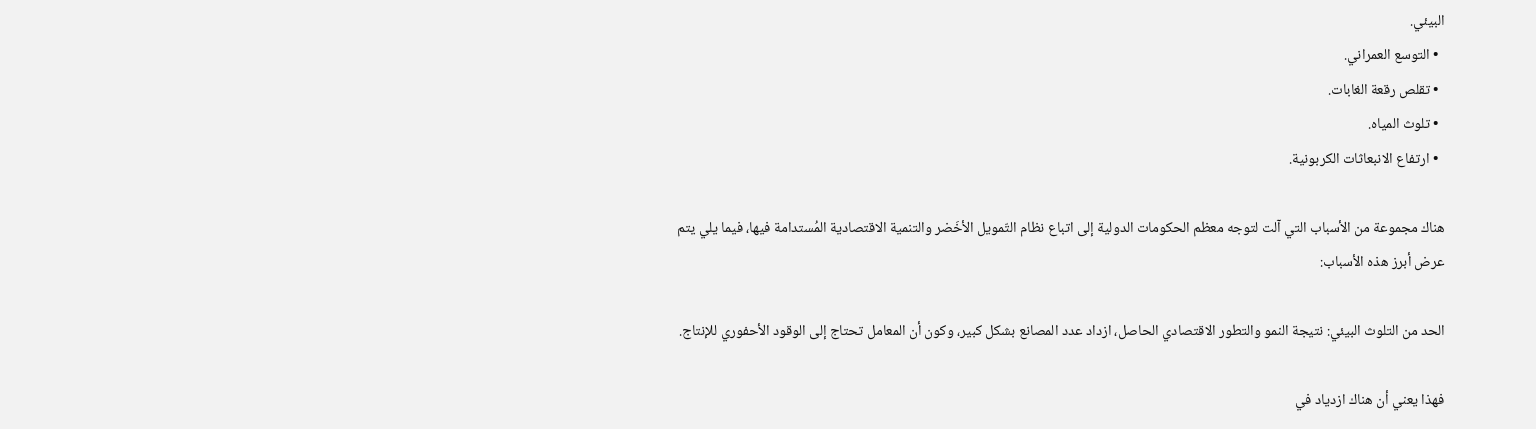البيئي.
  • التوسع العمراني.
  • تقلص رقعة الغابات.
  • تلوث المياه.
  • ارتفاع الانبعاثات الكربونية.

هناك مجموعة من الأسباب التي آلت لتوجه معظم الحكومات الدولية إلى اتباع نظام التّمويل الأخَضر والتنمية الاقتصادية المُستدامة فيها، فيما يلي يتم عرض أبرز هذه الأسباب:

الحد من التلوث البيئي: نتيجة النمو والتطور الاقتصادي الحاصل، ازداد عدد المصانع بشكل كبير، وكون أن المعامل تحتاج إلى الوقود الأحفوري للإنتاج.

فهذا يعني أن هناك ازدياد في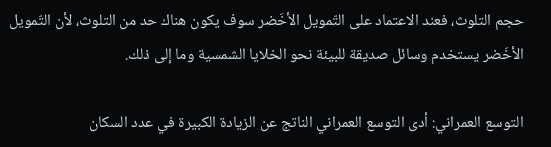حجم التلوث، فعند الاعتماد على التّمويل الأخَضر سوف يكون هناك حد من التلوث، لأن التّمويل الأخَضر يستخدم وسائل صديقة للبيئة نحو الخلايا الشمسية وما إلى ذلك.

التوسع العمراني: أدى التوسع العمراني الناتج عن الزيادة الكبيرة في عدد السكان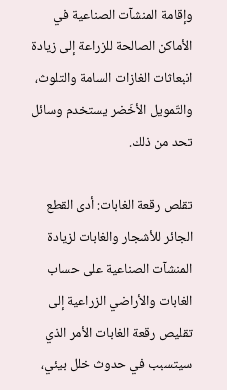وإقامة المنشآت الصناعية في الأماكن الصالحة للزراعة إلى زيادة انبعاثات الغازات السامة والتلوث، والتّمويل الأخَضر يستخدم وسائل تحد من ذلك.

تقلص رقعة الغابات: أدى القطع الجائر للأشجار والغابات لزيادة المنشآت الصناعية على حساب الغابات والأراضي الزراعية إلى تقليص رقعة الغابات الأمر الذي سيتسبب في حدوث خلل بيئي،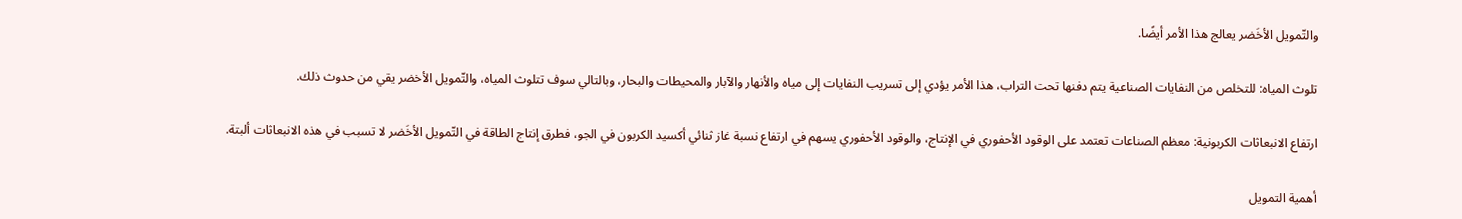والتّمويل الأخَضر يعالج هذا الأمر أيضًا.

تلوث المياه: للتخلص من النفايات الصناعية يتم دفنها تحت التراب، هذا الأمر يؤدي إلى تسريب النفايات إلى مياه والأنهار والآبار والمحيطات والبحار، وبالتالي سوف تتلوث المياه، والتّمويل الأخضر يقي من حدوث ذلك.

ارتفاع الانبعاثات الكربونية: معظم الصناعات تعتمد على الوقود الأحفوري في الإنتاج، والوقود الأحفوري يسهم في ارتفاع نسبة غاز ثنائي أكسيد الكربون في الجو، فطرق إنتاج الطاقة في التّمويل الأخَضر لا تسبب في هذه الانبعاثات ألبتة.

أهمية التمويل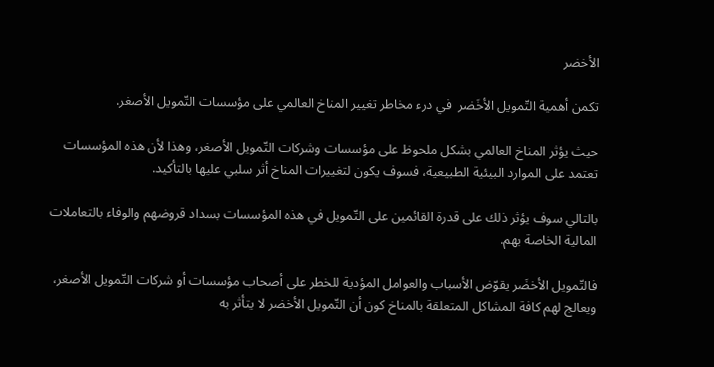الأخضر

تكمن أهمية التّمويل الأخَضر  في درء مخاطر تغيير المناخ العالمي على مؤسسات التّمويل الأصغر.

حيث يؤثر المناخ العالمي بشكل ملحوظ على مؤسسات وشركات التّمويل الأصغر، وهذا لأن هذه المؤسسات تعتمد على الموارد البيئية الطبيعية، فسوف يكون لتغييرات المناخ أثر سلبي عليها بالتأكيد.

بالتالي سوف يؤثر ذلك على قدرة القائمين على التّمويل في هذه المؤسسات بسداد قروضهم والوفاء بالتعاملات المالية الخاصة بهم.

فالتّمويل الأخضَر يقوّض الأسباب والعوامل المؤدية للخطر على أصحاب مؤسسات أو شركات التّمويل الأصغر، ويعالج لهم كافة المشاكل المتعلقة بالمناخ كون أن التّمويل الأخضر لا يتأثر به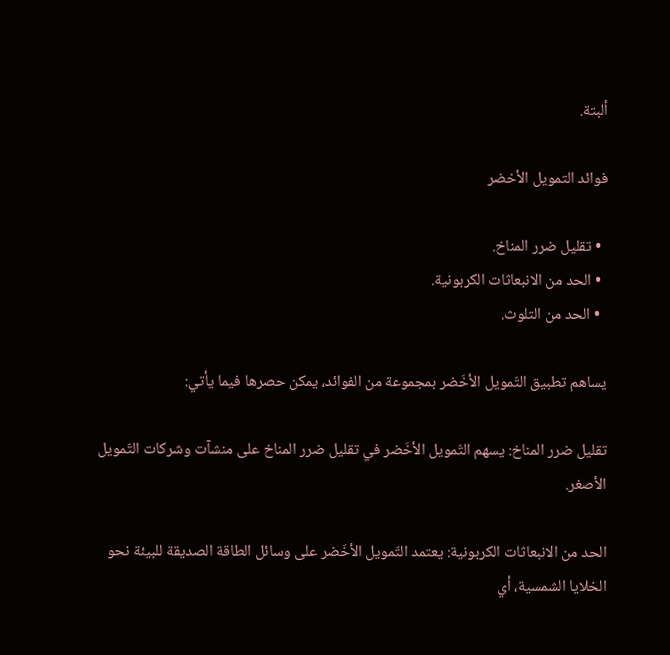ألبتة.

فوائد التمويل الأخضر

  • تقليل ضرر المناخ.
  • الحد من الانبعاثات الكربونية.
  • الحد من التلوث.

يساهم تطبيق التّمويل الأخَضر بمجموعة من الفوائد، يمكن حصرها فيما يأتي:

تقليل ضرر المناخ: يسهم التّمويل الأخَضر في تقليل ضرر المناخ على منشآت وشركات التّمويل الأصغر.

الحد من الانبعاثات الكربونية: يعتمد التّمويل الأخَضر على وسائل الطاقة الصديقة للبيئة نحو الخلايا الشمسية، أي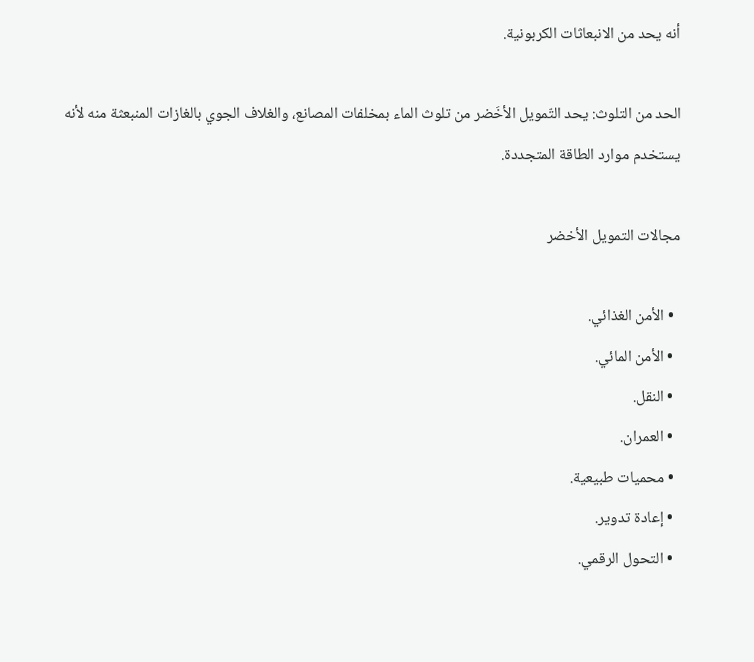أنه يحد من الانبعاثات الكربونية.

الحد من التلوث: يحد التّمويل الأخَضر من تلوث الماء بمخلفات المصانع، والغلاف الجوي بالغازات المنبعثة منه لأنه يستخدم موارد الطاقة المتجددة.

مجالات التمويل الأخضر

  • الأمن الغذائي.
  • الأمن المائي.
  • النقل.
  • العمران.
  • محميات طبيعية.
  • إعادة تدوير.
  • التحول الرقمي.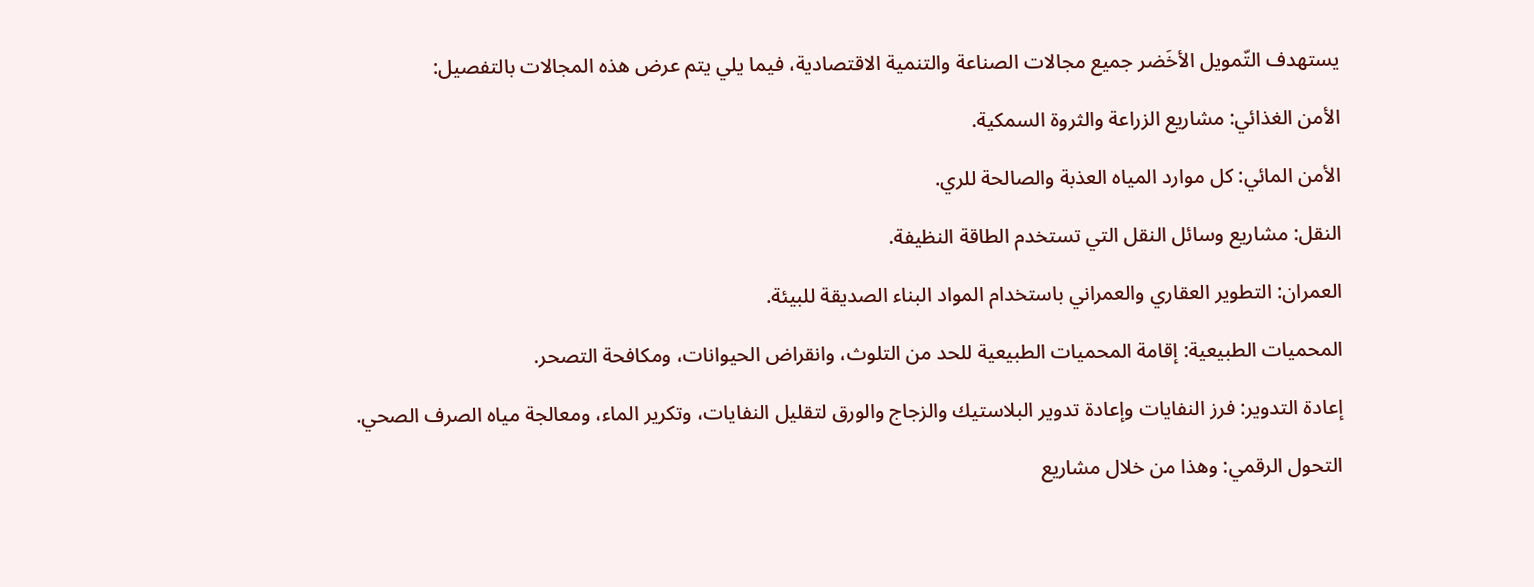يستهدف التّمويل الأخَضر جميع مجالات الصناعة والتنمية الاقتصادية، فيما يلي يتم عرض هذه المجالات بالتفصيل:

الأمن الغذائي: مشاريع الزراعة والثروة السمكية.

الأمن المائي: كل موارد المياه العذبة والصالحة للري.

النقل: مشاريع وسائل النقل التي تستخدم الطاقة النظيفة.

العمران: التطوير العقاري والعمراني باستخدام المواد البناء الصديقة للبيئة.

المحميات الطبيعية: إقامة المحميات الطبيعية للحد من التلوث، وانقراض الحيوانات، ومكافحة التصحر.

إعادة التدوير: فرز النفايات وإعادة تدوير البلاستيك والزجاج والورق لتقليل النفايات، وتكرير الماء، ومعالجة مياه الصرف الصحي.

التحول الرقمي: وهذا من خلال مشاريع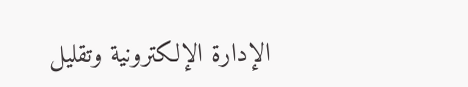الإدارة الإلكترونية وتقليل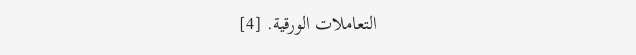التعاملات الورقية. [4]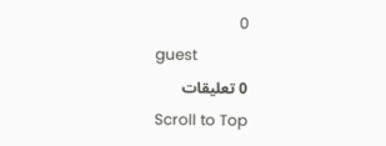0
guest
0 تعليقات
Scroll to Top